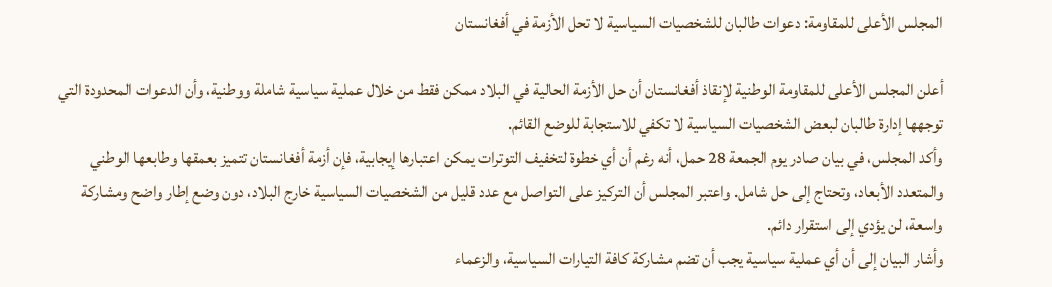المجلس الأعلى للمقاومة: دعوات طالبان للشخصيات السياسية لا تحل الأزمة في أفغانستان

أعلن المجلس الأعلى للمقاومة الوطنية لإنقاذ أفغانستان أن حل الأزمة الحالية في البلاد ممكن فقط من خلال عملية سياسية شاملة ووطنية، وأن الدعوات المحدودة التي توجهها إدارة طالبان لبعض الشخصيات السياسية لا تكفي للاستجابة للوضع القائم.
وأكد المجلس، في بيان صادر يوم الجمعة 28 حمل، أنه رغم أن أي خطوة لتخفيف التوترات يمكن اعتبارها إيجابية، فإن أزمة أفغانستان تتميز بعمقها وطابعها الوطني والمتعدد الأبعاد، وتحتاج إلى حل شامل. واعتبر المجلس أن التركيز على التواصل مع عدد قليل من الشخصيات السياسية خارج البلاد، دون وضع إطار واضح ومشاركة واسعة، لن يؤدي إلى استقرار دائم.
وأشار البيان إلى أن أي عملية سياسية يجب أن تضم مشاركة كافة التيارات السياسية، والزعماء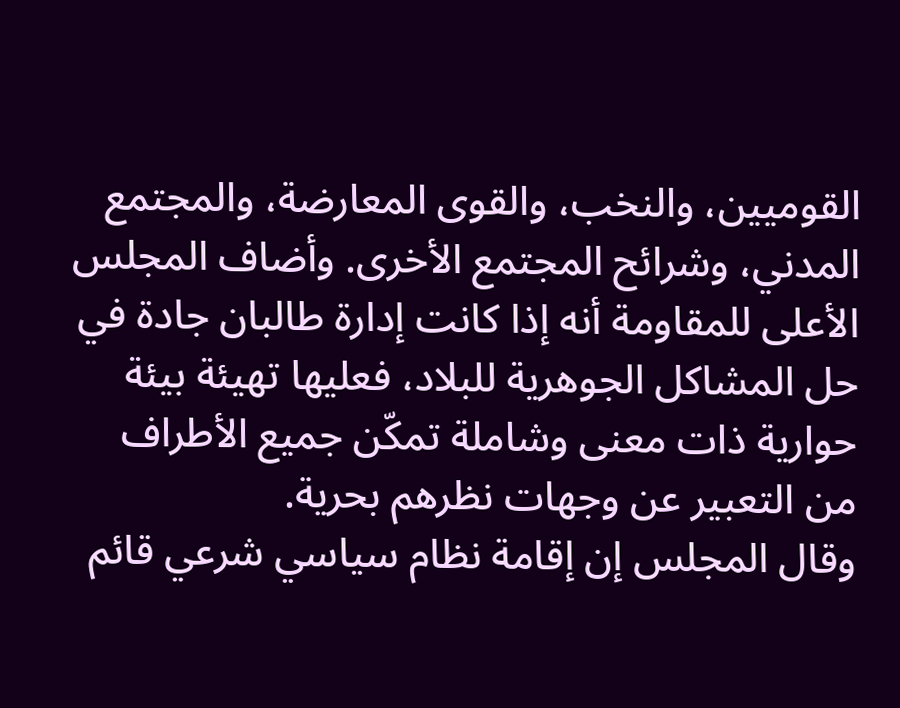القوميين، والنخب، والقوى المعارضة، والمجتمع المدني، وشرائح المجتمع الأخرى. وأضاف المجلس الأعلى للمقاومة أنه إذا كانت إدارة طالبان جادة في حل المشاكل الجوهرية للبلاد، فعليها تهيئة بيئة حوارية ذات معنى وشاملة تمكّن جميع الأطراف من التعبير عن وجهات نظرهم بحرية.
وقال المجلس إن إقامة نظام سياسي شرعي قائم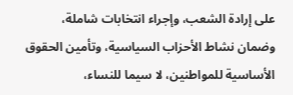على إرادة الشعب، وإجراء انتخابات شاملة، وضمان نشاط الأحزاب السياسية، وتأمين الحقوق الأساسية للمواطنين، لا سيما للنساء،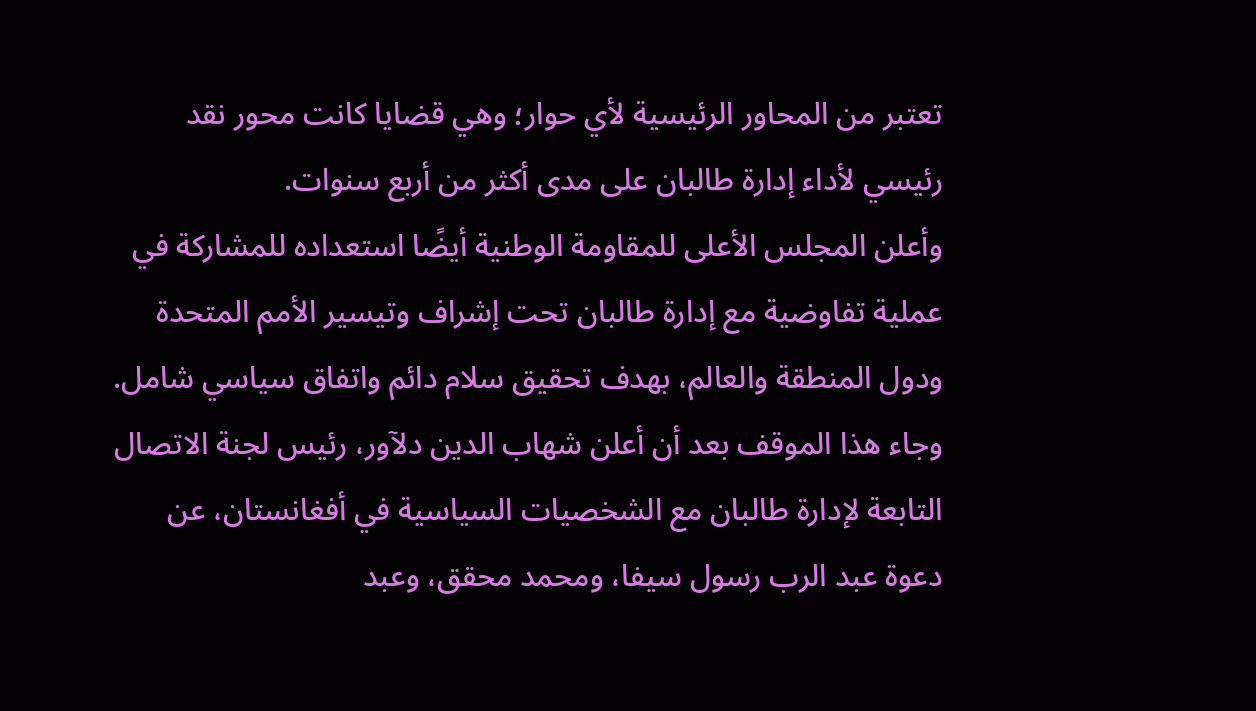تعتبر من المحاور الرئيسية لأي حوار؛ وهي قضايا كانت محور نقد رئيسي لأداء إدارة طالبان على مدى أكثر من أربع سنوات.
وأعلن المجلس الأعلى للمقاومة الوطنية أيضًا استعداده للمشاركة في عملية تفاوضية مع إدارة طالبان تحت إشراف وتيسير الأمم المتحدة ودول المنطقة والعالم، بهدف تحقيق سلام دائم واتفاق سياسي شامل.
وجاء هذا الموقف بعد أن أعلن شهاب الدين دلآور، رئيس لجنة الاتصال التابعة لإدارة طالبان مع الشخصيات السياسية في أفغانستان، عن دعوة عبد الرب رسول سيفا، ومحمد محقق، وعبد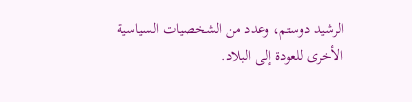الرشيد دوستم، وعدد من الشخصيات السياسية الأخرى للعودة إلى البلاد.